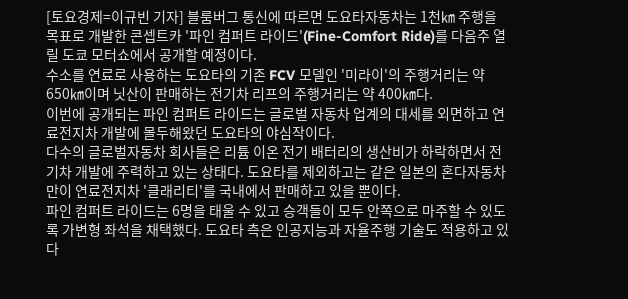[토요경제=이규빈 기자] 블룸버그 통신에 따르면 도요타자동차는 1천㎞ 주행을 목표로 개발한 콘셉트카 '파인 컴퍼트 라이드'(Fine-Comfort Ride)를 다음주 열릴 도쿄 모터쇼에서 공개할 예정이다.
수소를 연료로 사용하는 도요타의 기존 FCV 모델인 '미라이'의 주행거리는 약 650㎞이며 닛산이 판매하는 전기차 리프의 주행거리는 약 400㎞다.
이번에 공개되는 파인 컴퍼트 라이드는 글로벌 자동차 업계의 대세를 외면하고 연료전지차 개발에 몰두해왔던 도요타의 야심작이다.
다수의 글로벌자동차 회사들은 리튬 이온 전기 배터리의 생산비가 하락하면서 전기차 개발에 주력하고 있는 상태다. 도요타를 제외하고는 같은 일본의 혼다자동차만이 연료전지차 '클래리티'를 국내에서 판매하고 있을 뿐이다.
파인 컴퍼트 라이드는 6명을 태울 수 있고 승객들이 모두 안쪽으로 마주할 수 있도록 가변형 좌석을 채택했다. 도요타 측은 인공지능과 자율주행 기술도 적용하고 있다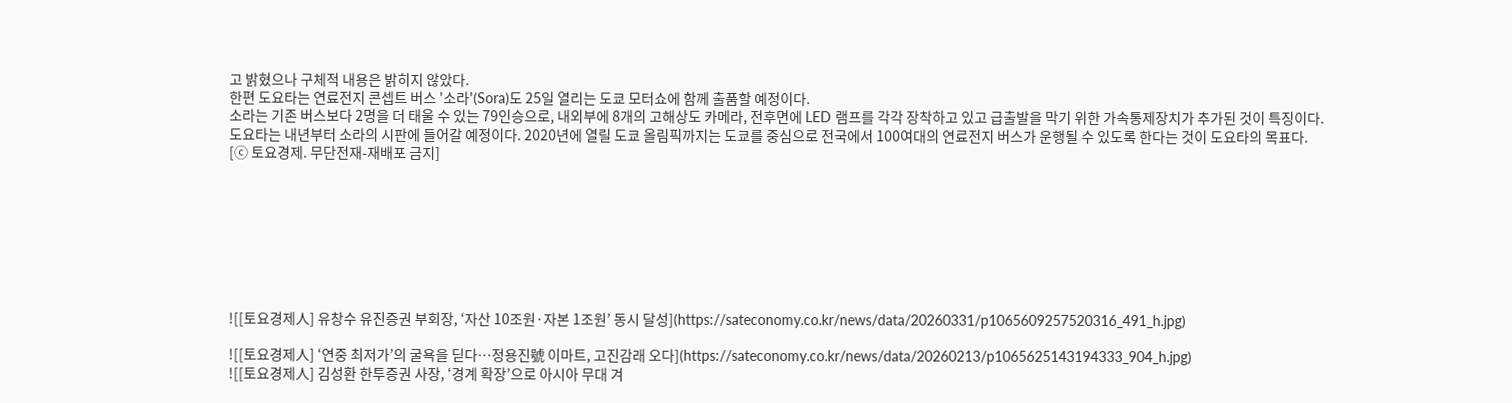고 밝혔으나 구체적 내용은 밝히지 않았다.
한편 도요타는 연료전지 콘셉트 버스 '소라'(Sora)도 25일 열리는 도쿄 모터쇼에 함께 출품할 예정이다.
소라는 기존 버스보다 2명을 더 태울 수 있는 79인승으로, 내외부에 8개의 고해상도 카메라, 전후면에 LED 램프를 각각 장착하고 있고 급출발을 막기 위한 가속통제장치가 추가된 것이 특징이다.
도요타는 내년부터 소라의 시판에 들어갈 예정이다. 2020년에 열릴 도쿄 올림픽까지는 도쿄를 중심으로 전국에서 100여대의 연료전지 버스가 운행될 수 있도록 한다는 것이 도요타의 목표다.
[ⓒ 토요경제. 무단전재-재배포 금지]








![[토요경제人] 유창수 유진증권 부회장, ‘자산 10조원·자본 1조원’ 동시 달성](https://sateconomy.co.kr/news/data/20260331/p1065609257520316_491_h.jpg)

![[토요경제人] ‘연중 최저가’의 굴욕을 딛다…정용진號 이마트, 고진감래 오다](https://sateconomy.co.kr/news/data/20260213/p1065625143194333_904_h.jpg)
![[토요경제人] 김성환 한투증권 사장, ‘경계 확장’으로 아시아 무대 겨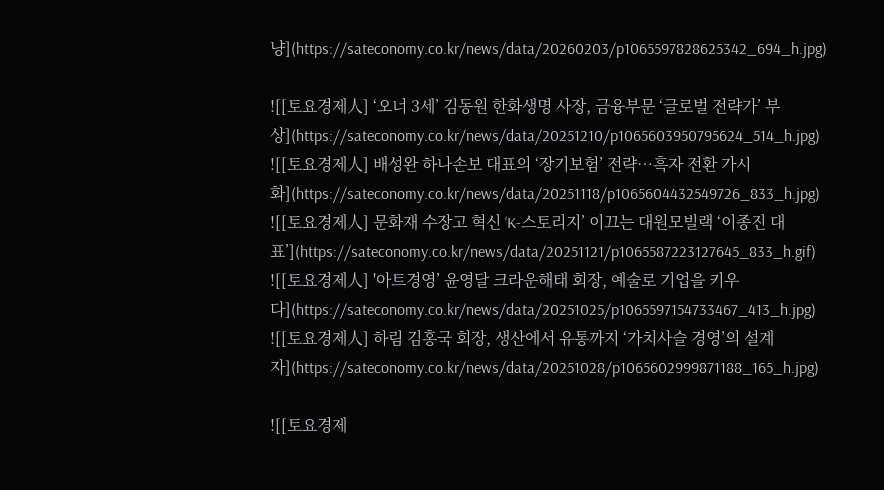냥](https://sateconomy.co.kr/news/data/20260203/p1065597828625342_694_h.jpg)

![[토요경제人] ‘오너 3세’ 김동원 한화생명 사장, 금융부문 ‘글로벌 전략가’ 부상](https://sateconomy.co.kr/news/data/20251210/p1065603950795624_514_h.jpg)
![[토요경제人] 배성완 하나손보 대표의 ‘장기보험’ 전략…흑자 전환 가시화](https://sateconomy.co.kr/news/data/20251118/p1065604432549726_833_h.jpg)
![[토요경제人] 문화재 수장고 혁신 ‘K-스토리지’ 이끄는 대원모빌랙 ‘이종진 대표’](https://sateconomy.co.kr/news/data/20251121/p1065587223127645_833_h.gif)
![[토요경제人] '아트경영’ 윤영달 크라운해태 회장, 예술로 기업을 키우다](https://sateconomy.co.kr/news/data/20251025/p1065597154733467_413_h.jpg)
![[토요경제人] 하림 김홍국 회장, 생산에서 유통까지 ‘가치사슬 경영’의 설계자](https://sateconomy.co.kr/news/data/20251028/p1065602999871188_165_h.jpg)

![[토요경제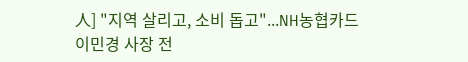人] "지역 살리고, 소비 돕고"...NH농협카드 이민경 사장 전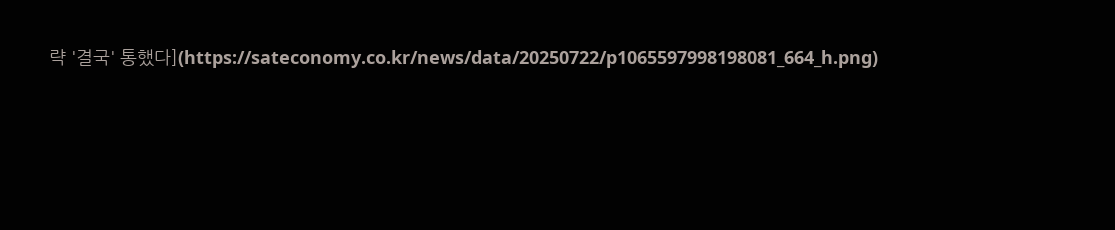략 '결국' 통했다](https://sateconomy.co.kr/news/data/20250722/p1065597998198081_664_h.png)